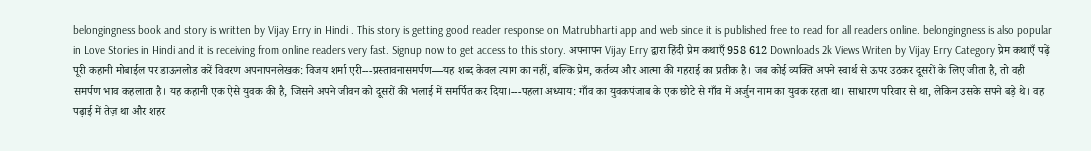belongingness book and story is written by Vijay Erry in Hindi . This story is getting good reader response on Matrubharti app and web since it is published free to read for all readers online. belongingness is also popular in Love Stories in Hindi and it is receiving from online readers very fast. Signup now to get access to this story. अपनापन Vijay Erry द्वारा हिंदी प्रेम कथाएँ 958 612 Downloads 2k Views Writen by Vijay Erry Category प्रेम कथाएँ पढ़ें पूरी कहानी मोबाईल पर डाऊनलोड करें विवरण अपनापनलेखक: विजय शर्मा एरी---प्रस्तावनासमर्पण—यह शब्द केवल त्याग का नहीं, बल्कि प्रेम, कर्तव्य और आत्मा की गहराई का प्रतीक है। जब कोई व्यक्ति अपने स्वार्थ से ऊपर उठकर दूसरों के लिए जीता है, तो वही समर्पण भाव कहलाता है। यह कहानी एक ऐसे युवक की है, जिसने अपने जीवन को दूसरों की भलाई में समर्पित कर दिया।---पहला अध्याय: गाँव का युवकपंजाब के एक छोटे से गाँव में अर्जुन नाम का युवक रहता था। साधारण परिवार से था, लेकिन उसके सपने बड़े थे। वह पढ़ाई में तेज़ था और शहर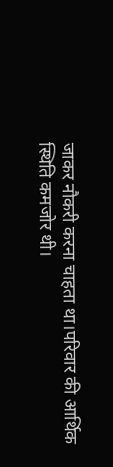जाकर नौकरी करना चाहता था।परिवार की आर्थिक स्थिति कमजोर थी।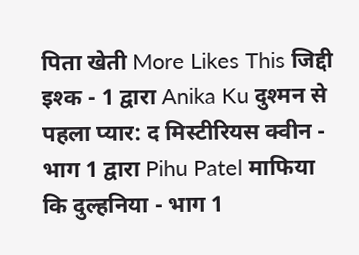पिता खेती More Likes This जिद्दी इश्क - 1 द्वारा Anika Ku दुश्मन से पहला प्यार: द मिस्टीरियस क्वीन - भाग 1 द्वारा Pihu Patel माफिया कि दुल्हनिया - भाग 1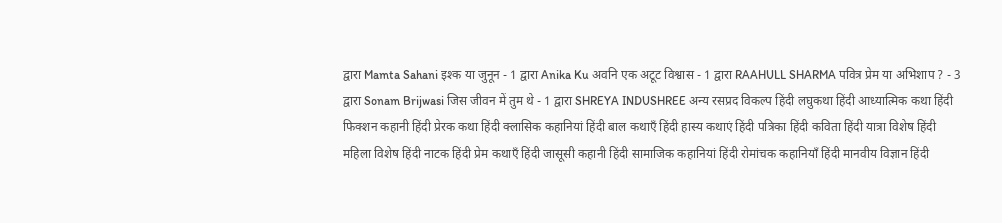द्वारा Mamta Sahani इश्क या जुनून - 1 द्वारा Anika Ku अवनि एक अटूट विश्वास - 1 द्वारा RAAHULL SHARMA पवित्र प्रेम या अभिशाप ? - 3 द्वारा Sonam Brijwasi जिस जीवन में तुम थे - 1 द्वारा SHREYA INDUSHREE अन्य रसप्रद विकल्प हिंदी लघुकथा हिंदी आध्यात्मिक कथा हिंदी फिक्शन कहानी हिंदी प्रेरक कथा हिंदी क्लासिक कहानियां हिंदी बाल कथाएँ हिंदी हास्य कथाएं हिंदी पत्रिका हिंदी कविता हिंदी यात्रा विशेष हिंदी महिला विशेष हिंदी नाटक हिंदी प्रेम कथाएँ हिंदी जासूसी कहानी हिंदी सामाजिक कहानियां हिंदी रोमांचक कहानियाँ हिंदी मानवीय विज्ञान हिंदी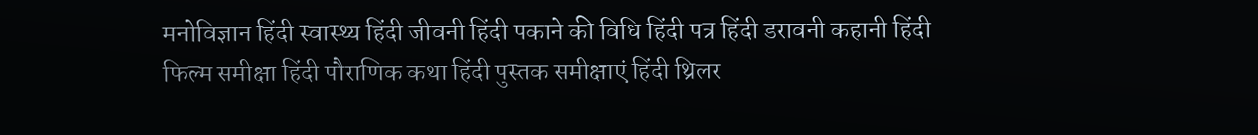मनोविज्ञान हिंदी स्वास्थ्य हिंदी जीवनी हिंदी पकाने की विधि हिंदी पत्र हिंदी डरावनी कहानी हिंदी फिल्म समीक्षा हिंदी पौराणिक कथा हिंदी पुस्तक समीक्षाएं हिंदी थ्रिलर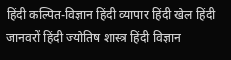हिंदी कल्पित-विज्ञान हिंदी व्यापार हिंदी खेल हिंदी जानवरों हिंदी ज्योतिष शास्त्र हिंदी विज्ञान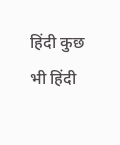हिंदी कुछ भी हिंदी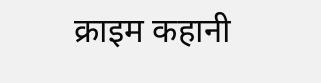क्राइम कहानी